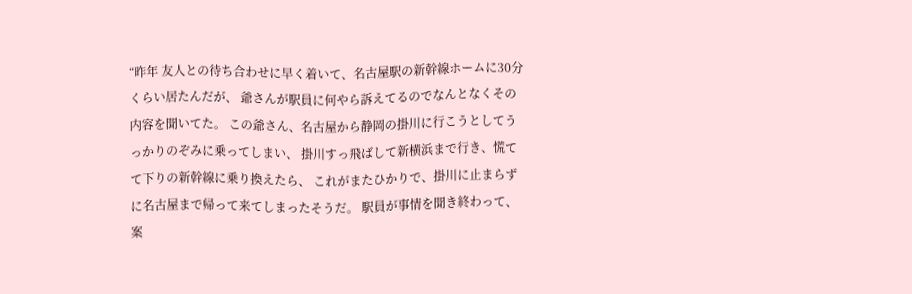“昨年 友人との待ち合わせに早く着いて、名古屋駅の新幹線ホームに30分くらい居たんだが、 爺さんが駅員に何やら訴えてるのでなんとなくその内容を聞いてた。 この爺さん、名古屋から静岡の掛川に行こうとしてうっかりのぞみに乗ってしまい、 掛川すっ飛ばして新横浜まで行き、慌てて下りの新幹線に乗り換えたら、 これがまたひかりで、掛川に止まらずに名古屋まで帰って来てしまったそうだ。 駅員が事情を聞き終わって、案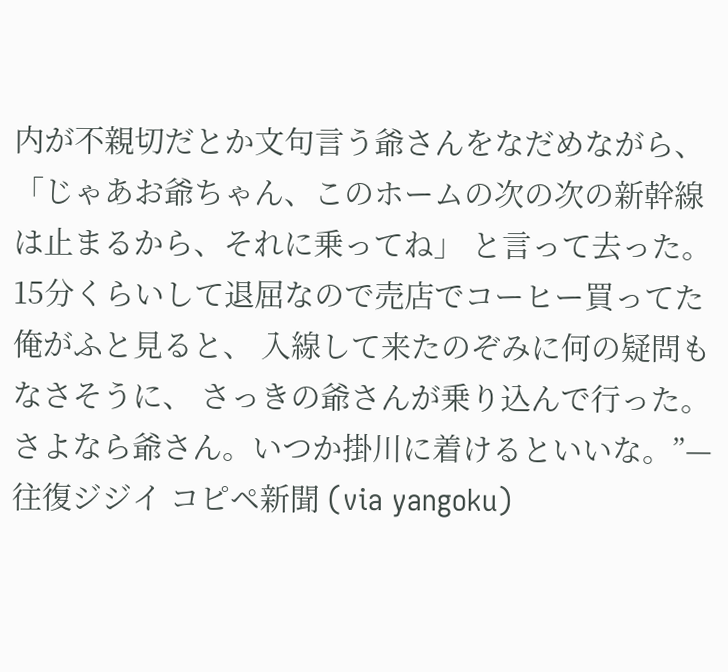内が不親切だとか文句言う爺さんをなだめながら、 「じゃあお爺ちゃん、このホームの次の次の新幹線は止まるから、それに乗ってね」 と言って去った。 15分くらいして退屈なので売店でコーヒー買ってた俺がふと見ると、 入線して来たのぞみに何の疑問もなさそうに、 さっきの爺さんが乗り込んで行った。 さよなら爺さん。いつか掛川に着けるといいな。”— 往復ジジイ コピペ新聞 (via yangoku)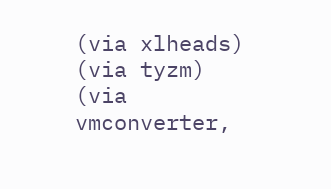(via xlheads) (via tyzm) (via vmconverter,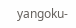yangoku-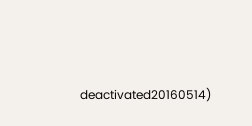deactivated20160514)